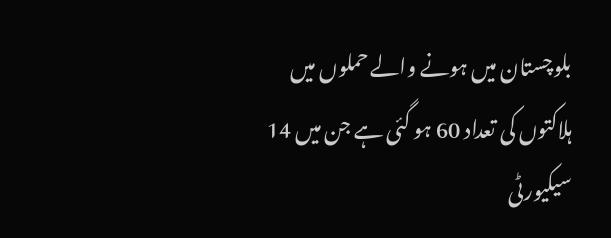بلوچستان میں ہونے والے حملوں میں ہلاکتوں کی تعداد 60 ہو گئی ہے جن میں 14 سیکیورٹی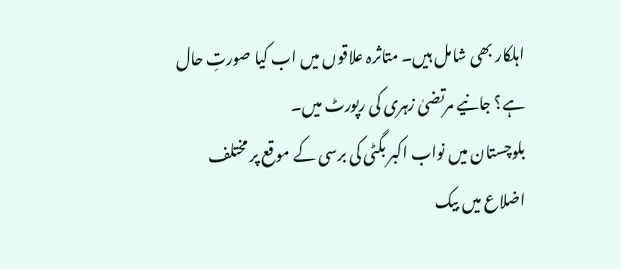اہلکار بھی شامل ہیں۔ متاثرہ علاقوں میں اب کیا صورتِ حال ہے؟ جانیے مرتضیٰ زہری کی رپورٹ میں۔
بلوچستان میں نواب اکبر بگٹی کی برسی کے موقع پر مختلف اضلاع میں بیک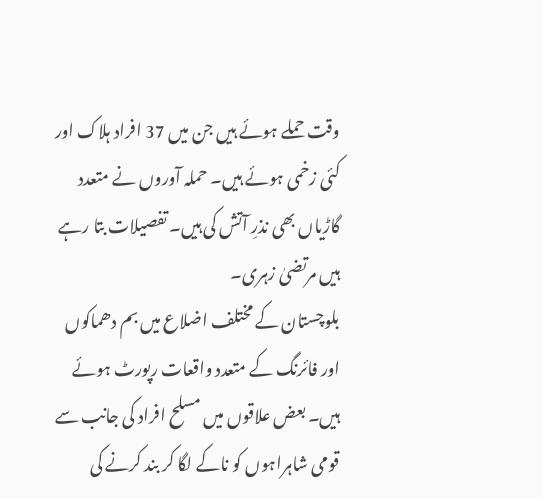وقت حملے ہوئے ہیں جن میں 37 افراد ہلاک اور کئی زخمی ہوئے ہیں۔ حملہ آوروں نے متعدد گاڑیاں بھی نذرِ آتش کی ہیں۔ تفصیلات بتا رہے ہیں مرتضیٰ زہری۔
بلوچستان کے مختلف اضلاع میں بم دھماکوں اور فائرنگ کے متعدد واقعات رپورٹ ہوئے ہیں۔ بعض علاقوں میں مسلح افراد کی جانب سے قومی شاہراہوں کو ناکے لگا کر بند کرنے کی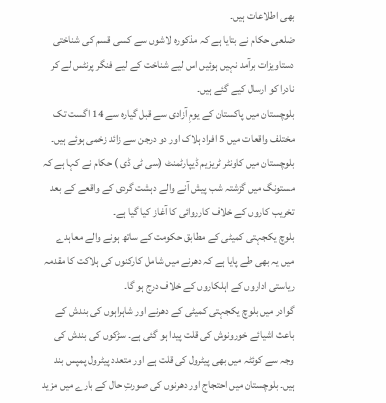بھی اطلاعات ہیں۔
ضلعی حکام نے بتایا ہے کہ مذکورہ لاشوں سے کسی قسم کی شناختی دستاویزات برآمد نہیں ہوئیں اس لیے شناخت کے لیے فنگر پرنٹس لے کر نادرا کو ارسال کیے گئے ہیں۔
بلوچستان میں پاکستان کے یومِ آزادی سے قبل گیارہ سے 14 اگست تک مختلف واقعات میں 5 افراد ہلاک اور دو درجن سے زائد زخمی ہوئے ہیں۔
بلوچستان میں کاونٹر ٹریزیم ڈیپارٹمنٹ (سی ٹی ڈی ) حکام نے کہا ہے کہ مستونگ میں گزشتہ شب پیش آنے والے دہشت گردی کے واقعے کے بعد تخریب کاروں کے خلاف کارروائی کا آغاز کیا گیا ہے۔
بلوچ یکجہتی کمیٹی کے مطابق حکومت کے ساتھ ہونے والے معاہدے میں یہ بھی طے پایا ہے کہ دھرنے میں شامل کارکنوں کی ہلاکت کا مقدمہ ریاستی اداروں کے اہلکاروں کے خلاف درج ہو گا۔
گوادر میں بلوچ یکجہتی کمیٹی کے دھرنے اور شاہراہوں کی بندش کے باعث اشیائے خورونوش کی قلت پیدا ہو گئی ہے۔ سڑکوں کی بندش کی وجہ سے کوئٹہ میں بھی پیٹرول کی قلت ہے اور متعدد پیٹرول پمپس بند ہیں۔ بلوچستان میں احتجاج اور دھرنوں کی صورتِ حال کے بارے میں مزید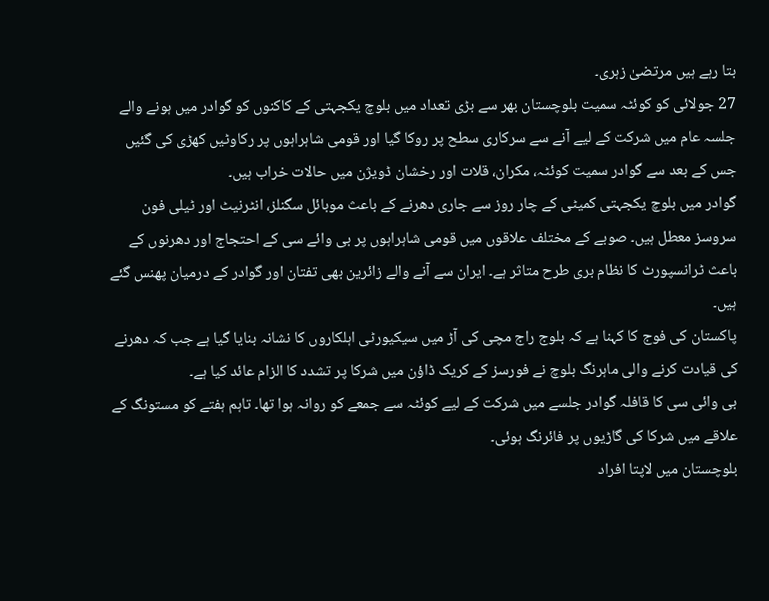بتا رہے ہیں مرتضیٰ زہری۔
27 جولائی کو کوئٹہ سمیت بلوچستان بھر سے بڑی تعداد میں بلوچ یکجہتی کے کاکنوں کو گوادر میں ہونے والے جلسہ عام میں شرکت کے لیے آنے سے سرکاری سطح پر روکا گیا اور قومی شاہراہوں پر رکاوٹیں کھڑی کی گئیں جس کے بعد سے گوادر سمیت کوئٹہ، مکران، قلات اور رخشان ڈویژن میں حالات خراب ہیں۔
گوادر میں بلوچ یکجہتی کمیٹی کے چار روز سے جاری دھرنے کے باعث موبائل سگنلز، انٹرنیٹ اور ٹیلی فون سروسز معطل ہیں۔ صوبے کے مختلف علاقوں میں قومی شاہراہوں پر بی وائے سی کے احتجاج اور دھرنوں کے باعث ٹرانسپورٹ کا نظام بری طرح متاثر ہے۔ ایران سے آنے والے زائرین بھی تفتان اور گوادر کے درمیان پھنس گئے ہیں۔
پاکستان کی فوج کا کہنا ہے کہ بلوج راج مچی کی آڑ میں سیکیورٹی اہلکاروں کا نشانہ بنایا گیا ہے جب کہ دھرنے کی قیادت کرنے والی ماہرنگ بلوچ نے فورسز کے کریک ڈاؤن میں شرکا پر تشدد کا الزام عائد کیا ہے۔
بی وائی سی کا قافلہ گوادر جلسے میں شرکت کے لیے کوئٹہ سے جمعے کو روانہ ہوا تھا۔ تاہم ہفتے کو مستونگ کے علاقے میں شرکا کی گاڑیوں پر فائرنگ ہوئی۔
بلوچستان میں لاپتا افراد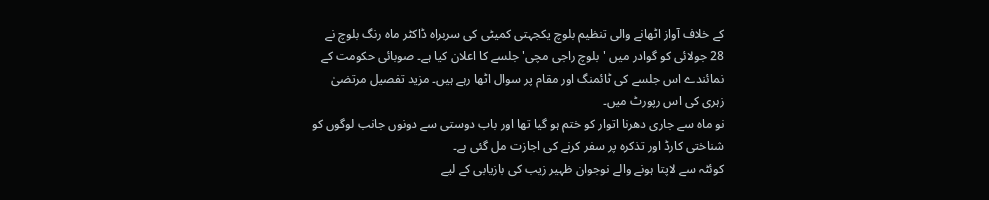کے خلاف آواز اٹھانے والی تنظیم بلوچ یکجہتی کمیٹی کی سربراہ ڈاکٹر ماہ رنگ بلوچ نے 28 جولائی کو گوادر میں 'بلوچ راجی مچی' جلسے کا اعلان کیا ہے۔ صوبائی حکومت کے نمائندے اس جلسے کی ٹائمنگ اور مقام پر سوال اٹھا رہے ہیں۔ مزید تفصیل مرتضیٰ زہری کی اس رپورٹ میں۔
نو ماہ سے جاری دھرنا اتوار کو ختم ہو گیا تھا اور باب دوستی سے دونوں جانب لوگوں کو شناختی کارڈ اور تذکرہ پر سفر کرنے کی اجازت مل گئی ہے۔
کوئٹہ سے لاپتا ہونے والے نوجوان ظہیر زیب کی بازیابی کے لیے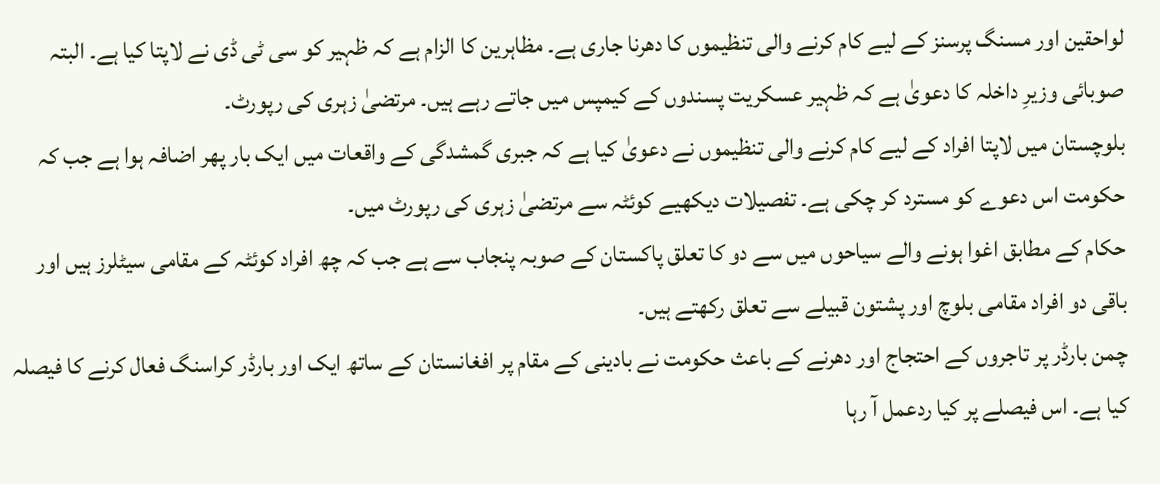لواحقین اور مسنگ پرسنز کے لیے کام کرنے والی تنظیموں کا دھرنا جاری ہے۔ مظاہرین کا الزام ہے کہ ظہیر کو سی ٹی ڈی نے لاپتا کیا ہے۔ البتہ صوبائی وزیرِ داخلہ کا دعویٰ ہے کہ ظہیر عسکریت پسندوں کے کیمپس میں جاتے رہے ہیں۔ مرتضیٰ زہری کی رپورٹ۔
بلوچستان میں لاپتا افراد کے لیے کام کرنے والی تنظیموں نے دعویٰ کیا ہے کہ جبری گمشدگی کے واقعات میں ایک بار پھر اضافہ ہوا ہے جب کہ حکومت اس دعوے کو مسترد کر چکی ہے۔ تفصیلات دیکھیے کوئٹہ سے مرتضیٰ زہری کی رپورٹ میں۔
حکام کے مطابق اغوا ہونے والے سیاحوں میں سے دو کا تعلق پاکستان کے صوبہ پنجاب سے ہے جب کہ چھ افراد کوئٹہ کے مقامی سیٹلرز ہیں اور باقی دو افراد مقامی بلوچ اور پشتون قبیلے سے تعلق رکھتے ہیں۔
چمن بارڈر پر تاجروں کے احتجاج اور دھرنے کے باعث حکومت نے بادینی کے مقام پر افغانستان کے ساتھ ایک اور بارڈر کراسنگ فعال کرنے کا فیصلہ کیا ہے۔ اس فیصلے پر کیا ردعمل آ رہا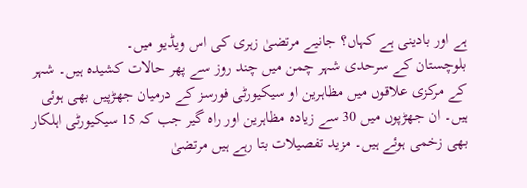ہے اور بادینی ہے کہاں؟ جانیے مرتضیٰ زہری کی اس ویڈیو میں۔
بلوچستان کے سرحدی شہر چمن میں چند روز سے پھر حالات کشیدہ ہیں۔ شہر کے مرکزی علاقوں میں مظاہرین او سیکیورٹی فورسز کے درمیان جھڑپیں بھی ہوئی ہیں۔ ان جھڑپوں میں 30 سے زیادہ مظاہرین اور راہ گیر جب کہ 15 سیکیورٹی اہلکار بھی زخمی ہوئے ہیں۔ مزید تفصیلات بتا رہے ہیں مرتضیٰ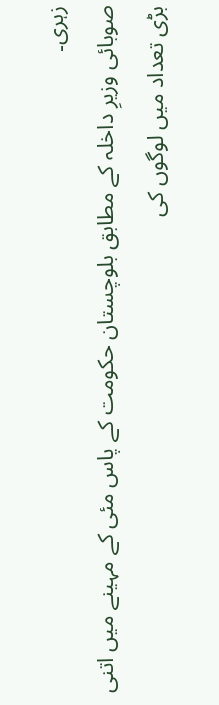زہری۔
صوبائی وزیرِ داخلہ کے مطابق بلوچستان حکومت کے پاس مئی کے مہینے میں اتنی بڑی تعداد میں لوگوں کی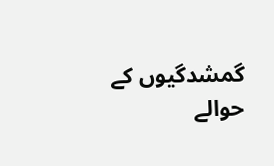گمشدگیوں کے حوالے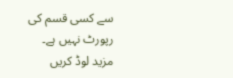سے کسی قسم کی رپورٹ نہیں ہے۔
مزید لوڈ کریں